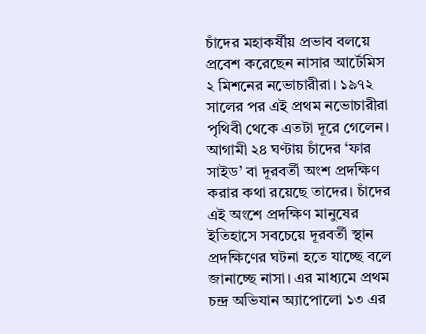চাঁদের মহাকর্ষীয় প্রভাব বলয়ে প্রবেশ করেছেন নাসার আর্টেমিস ২ মিশনের নভোচারীরা। ১৯৭২ সালের পর এই প্রথম নভোচারীরা পৃথিবী থেকে এতটা দূরে গেলেন। আগামী ২৪ ঘণ্টায় চাঁদের ‘ফার সাইড’ বা দূরবর্তী অংশ প্রদক্ষিণ করার কথা রয়েছে তাদের। চাঁদের এই অংশে প্রদক্ষিণ মানুষের ইতিহাসে সবচেয়ে দূরবর্তী স্থান প্রদক্ষিণের ঘটনা হতে যাচ্ছে বলে জানাচ্ছে নাসা। এর মাধ্যমে প্রথম চন্দ্র অভিযান অ্যাপোলো ১৩ এর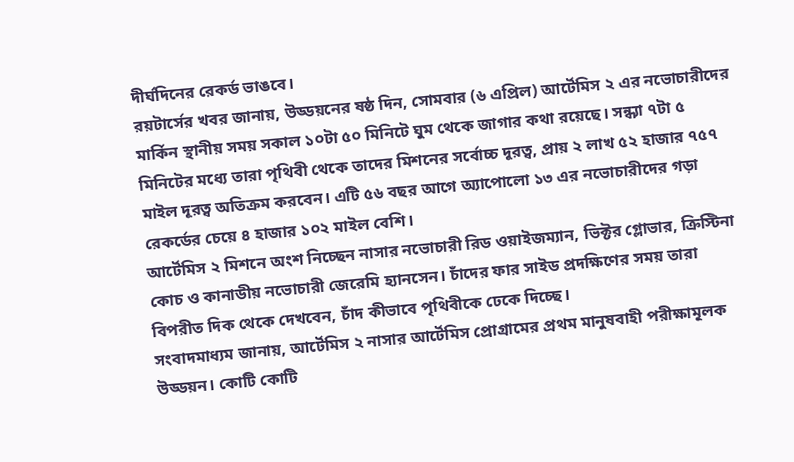দীর্ঘদিনের রেকর্ড ভাঙবে।
রয়টার্সের খবর জানায়, উড্ডয়নের ষষ্ঠ দিন, সোমবার (৬ এপ্রিল) আর্টেমিস ২ এর নভোচারীদের মার্কিন স্থানীয় সময় সকাল ১০টা ৫০ মিনিটে ঘুম থেকে জাগার কথা রয়েছে। সন্ধ্যা ৭টা ৫ মিনিটের মধ্যে তারা পৃথিবী থেকে তাদের মিশনের সর্বোচ্চ দূরত্ব, প্রায় ২ লাখ ৫২ হাজার ৭৫৭ মাইল দূরত্ব অতিক্রম করবেন। এটি ৫৬ বছর আগে অ্যাপোলো ১৩ এর নভোচারীদের গড়া রেকর্ডের চেয়ে ৪ হাজার ১০২ মাইল বেশি।
আর্টেমিস ২ মিশনে অংশ নিচ্ছেন নাসার নভোচারী রিড ওয়াইজম্যান, ভিক্টর গ্লোভার, ক্রিস্টিনা কোচ ও কানাডীয় নভোচারী জেরেমি হ্যানসেন। চাঁদের ফার সাইড প্রদক্ষিণের সময় তারা বিপরীত দিক থেকে দেখবেন, চাঁদ কীভাবে পৃথিবীকে ঢেকে দিচ্ছে।
সংবাদমাধ্যম জানায়, আর্টেমিস ২ নাসার আর্টেমিস প্রোগ্রামের প্রথম মানুষবাহী পরীক্ষামূলক উড্ডয়ন। কোটি কোটি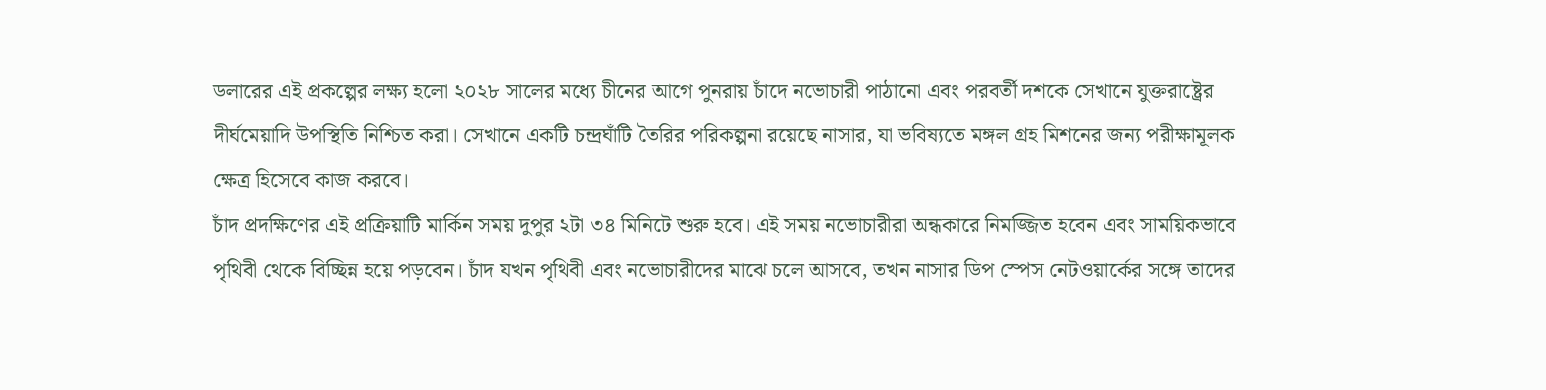ডলারের এই প্রকল্পের লক্ষ্য হলো ২০২৮ সালের মধ্যে চীনের আগে পুনরায় চাঁদে নভোচারী পাঠানো এবং পরবর্তী দশকে সেখানে যুক্তরাষ্ট্রের দীর্ঘমেয়াদি উপস্থিতি নিশ্চিত করা। সেখানে একটি চন্দ্রঘাঁটি তৈরির পরিকল্পনা রয়েছে নাসার, যা ভবিষ্যতে মঙ্গল গ্রহ মিশনের জন্য পরীক্ষামূলক ক্ষেত্র হিসেবে কাজ করবে।
চাঁদ প্রদক্ষিণের এই প্রক্রিয়াটি মার্কিন সময় দুপুর ২টা ৩৪ মিনিটে শুরু হবে। এই সময় নভোচারীরা অন্ধকারে নিমজ্জিত হবেন এবং সাময়িকভাবে পৃথিবী থেকে বিচ্ছিন্ন হয়ে পড়বেন। চাঁদ যখন পৃথিবী এবং নভোচারীদের মাঝে চলে আসবে, তখন নাসার ডিপ স্পেস নেটওয়ার্কের সঙ্গে তাদের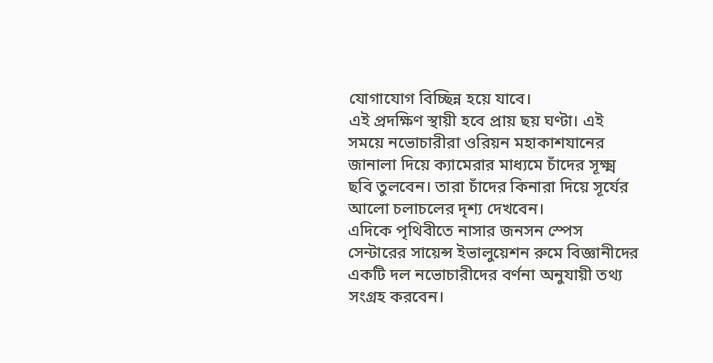যোগাযোগ বিচ্ছিন্ন হয়ে যাবে।
এই প্রদক্ষিণ স্থায়ী হবে প্রায় ছয় ঘণ্টা। এই সময়ে নভোচারীরা ওরিয়ন মহাকাশযানের জানালা দিয়ে ক্যামেরার মাধ্যমে চাঁদের সূক্ষ্ম ছবি তুলবেন। তারা চাঁদের কিনারা দিয়ে সূর্যের আলো চলাচলের দৃশ্য দেখবেন।
এদিকে পৃথিবীতে নাসার জনসন স্পেস সেন্টারের সায়েন্স ইভালুয়েশন রুমে বিজ্ঞানীদের একটি দল নভোচারীদের বর্ণনা অনুযায়ী তথ্য সংগ্রহ করবেন।